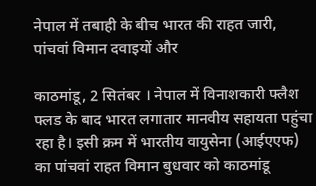नेपाल में तबाही के बीच भारत की राहत जारी, पांचवां विमान दवाइयों और

काठमांडू, 2 सितंबर । नेपाल में विनाशकारी फ्लैश फ्लड के बाद भारत लगातार मानवीय सहायता पहुंचा रहा है। इसी क्रम में भारतीय वायुसेना (आईएएफ) का पांचवां राहत विमान बुधवार को काठमांडू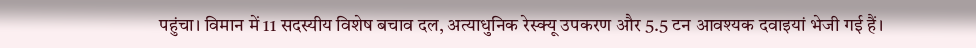पहुंचा। विमान में 11 सदस्यीय विशेष बचाव दल, अत्याधुनिक रेस्क्यू उपकरण और 5.5 टन आवश्यक दवाइयां भेजी गई हैं।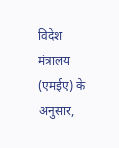विदेश मंत्रालय (एमईए) के अनुसार,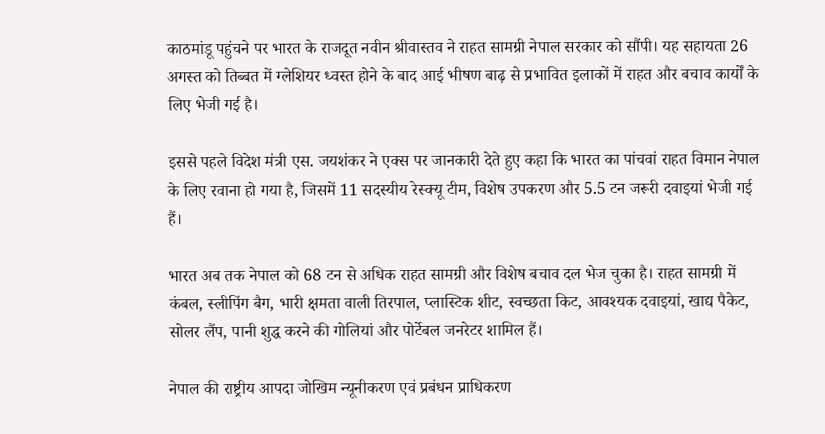काठमांडू पहुंचने पर भारत के राजदूत नवीन श्रीवास्तव ने राहत सामग्री नेपाल सरकार को सौंपी। यह सहायता 26 अगस्त को तिब्बत में ग्लेशियर ध्वस्त होने के बाद आई भीषण बाढ़ से प्रभावित इलाकों में राहत और बचाव कार्यों के लिए भेजी गई है।

इससे पहले विदेश मंत्री एस. जयशंकर ने एक्स पर जानकारी देते हुए कहा कि भारत का पांचवां राहत विमान नेपाल के लिए रवाना हो गया है, जिसमें 11 सदस्यीय रेस्क्यू टीम, विशेष उपकरण और 5.5 टन जरूरी दवाइयां भेजी गई हैं।

भारत अब तक नेपाल को 68 टन से अधिक राहत सामग्री और विशेष बचाव दल भेज चुका है। राहत सामग्री में कंबल, स्लीपिंग बैग, भारी क्षमता वाली तिरपाल, प्लास्टिक शीट, स्वच्छता किट, आवश्यक दवाइयां, खाद्य पैकेट, सोलर लैंप, पानी शुद्ध करने की गोलियां और पोर्टेबल जनरेटर शामिल हैं।

नेपाल की राष्ट्रीय आपदा जोखिम न्यूनीकरण एवं प्रबंधन प्राधिकरण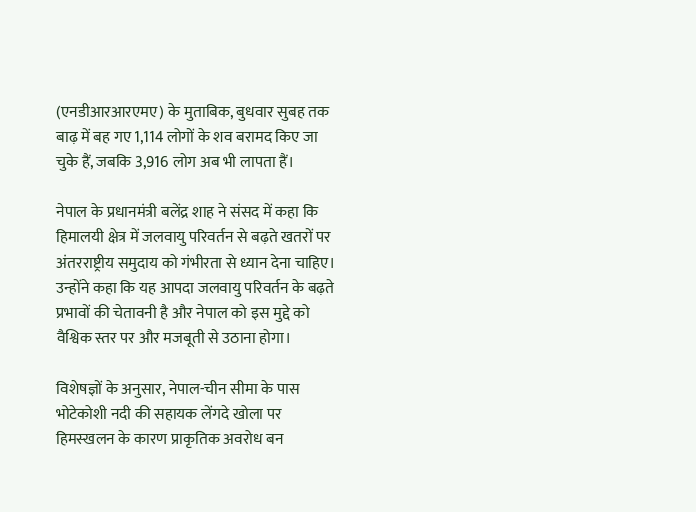(एनडीआरआरएमए) के मुताबिक, बुधवार सुबह तक बाढ़ में बह गए 1,114 लोगों के शव बरामद किए जा चुके हैं, जबकि 3,916 लोग अब भी लापता हैं।

नेपाल के प्रधानमंत्री बलेंद्र शाह ने संसद में कहा कि हिमालयी क्षेत्र में जलवायु परिवर्तन से बढ़ते खतरों पर अंतरराष्ट्रीय समुदाय को गंभीरता से ध्यान देना चाहिए। उन्होंने कहा कि यह आपदा जलवायु परिवर्तन के बढ़ते प्रभावों की चेतावनी है और नेपाल को इस मुद्दे को वैश्विक स्तर पर और मजबूती से उठाना होगा।

विशेषज्ञों के अनुसार, नेपाल-चीन सीमा के पास भोटेकोशी नदी की सहायक लेंगदे खोला पर हिमस्खलन के कारण प्राकृतिक अवरोध बन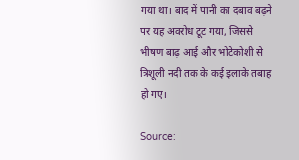गया था। बाद में पानी का दबाव बढ़ने पर यह अवरोध टूट गया, जिससे भीषण बाढ़ आई और भोटेकोशी से त्रिशूली नदी तक के कई इलाके तबाह हो गए।

Source: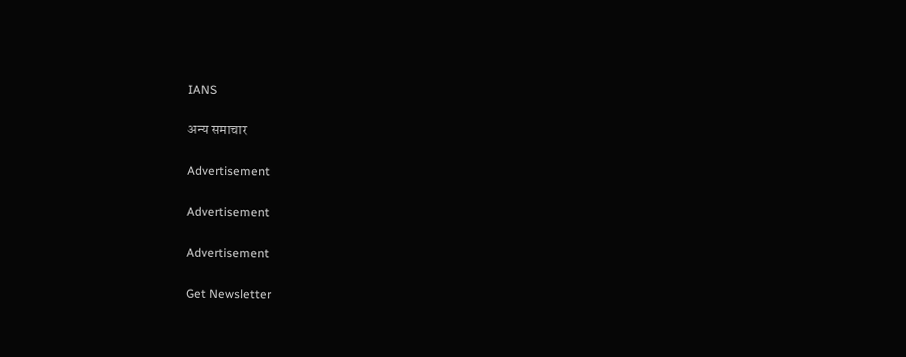IANS

अन्य समाचार

Advertisement

Advertisement

Advertisement

Get Newsletter